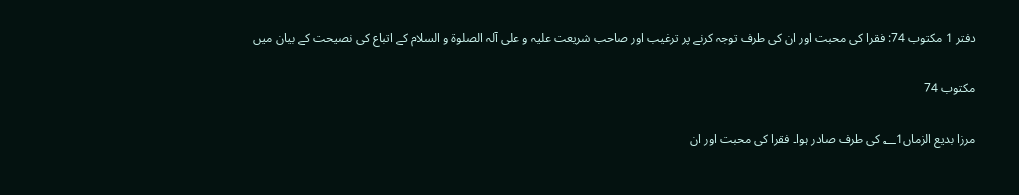دفتر 1 مکتوب 74: فقرا کی محبت اور ان کی طرف توجہ کرنے پر ترغیب اور صاحب شریعت علیہ و علی آلہ الصلوۃ و السلام کے اتباع کی نصیحت کے بیان میں

مکتوب 74

مرزا بدیع الزماں؂1 کی طرف صادر ہوا۔ فقرا کی محبت اور ان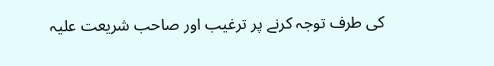کی طرف توجہ کرنے پر ترغیب اور صاحب شریعت علیہ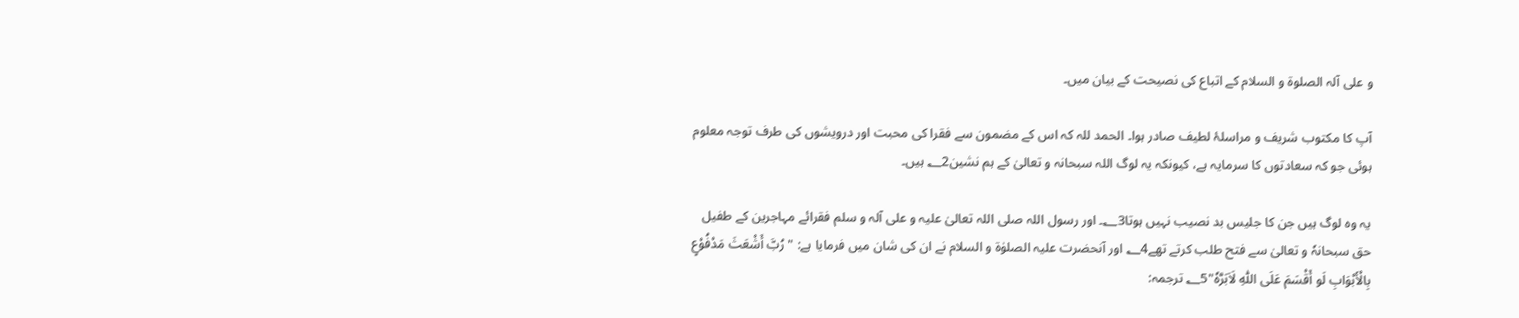و علی آلہ الصلوۃ و السلام کے اتباع کی نصیحت کے بیان میں۔

آپ کا مکتوب شریف و مراسلۂ لطیف صادر ہوا۔ الحمد للہ کہ اس کے مضمون سے فقرا کی محبت اور درویشوں کی طرف توجہ معلوم ہوئی جو کہ سعادتوں کا سرمایہ ہے، کیونکہ یہ لوگ اللہ سبحانہ و تعالیٰ کے ہم نشین؂2 ہیں۔

یہ وہ لوگ ہیں جن کا جلیس بد نصیب نہیں ہوتا؂3۔ اور رسول اللہ صلی اللہ تعالیٰ علیہ و علی آلہ و سلم فقرائے مہاجرین کے طفیل حق سبحانہٗ و تعالیٰ سے فتح طلب کرتے تھے؂4 اور آنحضرت علیہ الصلوٰۃ و السلام نے ان کی شان میں فرمایا ہے: "رُبَّ أَشْعَثَ مَدْفُوْعٍ بِالْأَبْوَابِ لَو أَقْسَمَ عَلَی اللّٰہِ لَاَبَرَّہٗ"؂5 ترجمہ: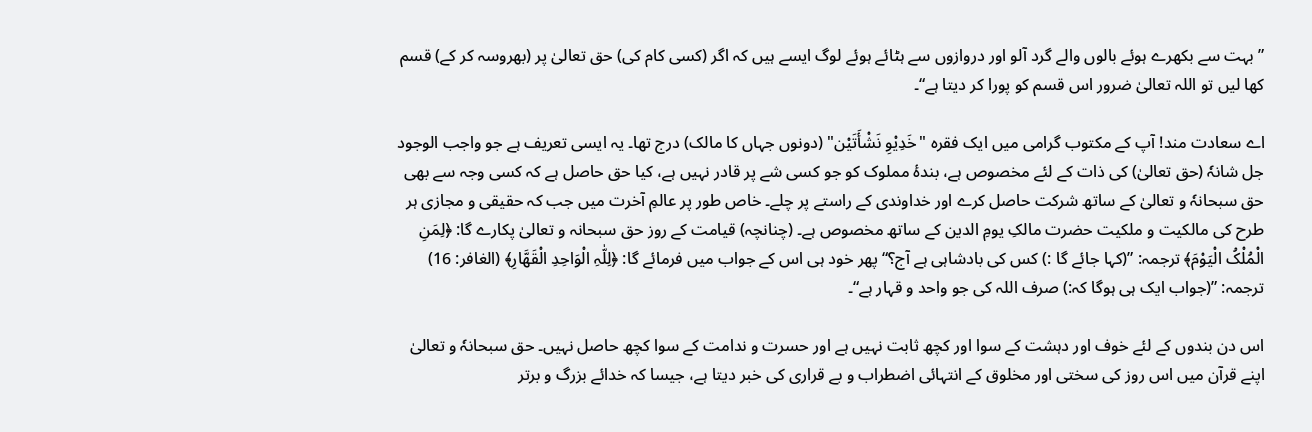”بہت سے بکھرے ہوئے بالوں والے گرد آلو اور دروازوں سے ہٹائے ہوئے لوگ ایسے ہیں کہ اگر (کسی کام کی) حق تعالیٰ پر (بھروسہ کر کے) قسم کھا لیں تو اللہ تعالیٰ ضرور اس قسم کو پورا کر دیتا ہے“۔

اے سعادت مند! آپ کے مکتوب گرامی میں ایک فقرہ "خَدِیْوِ نَشْأَتَیْن" (دونوں جہاں کا مالک) درج تھا۔ یہ ایسی تعریف ہے جو واجب الوجود جل شانہٗ (حق تعالیٰ) کی ذات کے لئے مخصوص ہے، بندۂ مملوک کو جو کسی شے پر قادر نہیں ہے، کیا حق حاصل ہے کہ کسی وجہ سے بھی حق سبحانہٗ و تعالیٰ کے ساتھ شرکت حاصل کرے اور خداوندی کے راستے پر چلے۔ خاص طور پر عالمِ آخرت میں جب کہ حقیقی و مجازی ہر طرح کی مالکیت و ملکیت حضرت مالکِ یومِ الدین کے ساتھ مخصوص ہے۔ (چنانچہ) قیامت کے روز حق سبحانہ و تعالیٰ پکارے گا: ﴿لِمَنِ الْمُلْکُ الْیَوْمَ﴾ ترجمہ: ”(کہا جائے گا :) کس کی بادشاہی ہے آج؟“ پھر خود ہی اس کے جواب میں فرمائے گا: ﴿لِلّٰہِ الْوَاحِدِ الْقَهَّارِ﴾ (الغافر: 16) ترجمہ: ”(جواب ایک ہی ہوگا کہ:) صرف اللہ کی جو واحد و قہار ہے“۔

اس دن بندوں کے لئے خوف اور دہشت کے سوا اور کچھ ثابت نہیں ہے اور حسرت و ندامت کے سوا کچھ حاصل نہیں۔ حق سبحانہٗ و تعالیٰ اپنے قرآن میں اس روز کی سختی اور مخلوق کے انتہائی اضطراب و بے قراری کی خبر دیتا ہے، جیسا کہ خدائے بزرگ و برتر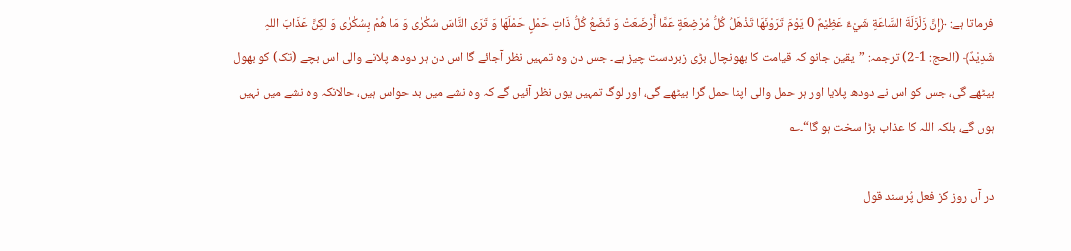فرماتا ہے: ﴿إِنَّ زَلْزَلَةَ السَّاعَةِ شَيْءٌ عَظِیْمٌ 0 یَوْمَ تَرَوْنَھَا تَذْھَلُ کُلُّ مُرْضِعَةٍ عَمَّا أَرْضَعَتْ وَ تَضَعُ کُلُّ ذَاتِ حَمْلٍ حَمْلَھَا وَ تَرَی النَّاسَ سُکٰرٰی وَ مَا ھُمْ بِسُکٰرٰی وَ لکِنَّ عَذَابَ اللہِ شَدِیْدٌ﴾ (الحج: 1-2) ترجمہ: ”یقین جانو کہ قیامت کا بھونچال بڑی زبردست چیز ہے۔ جس دن وہ تمہیں نظر آجائے گا اس دن ہر دودھ پلانے والی اس بچے (تک) کو بھول بیٹھے گی، جس کو اس نے دودھ پلایا اور ہر حمل والی اپنا حمل گرا بیٹھے گی، اور لوگ تمہیں یوں نظر آئیں گے کہ وہ نشے میں بد حواس ہیں، حالانکہ وہ نشے میں نہیں ہوں گے، بلکہ اللہ کا عذاب بڑا سخت ہو گا“۔؎

در آں روز کز فعل پُرسند قول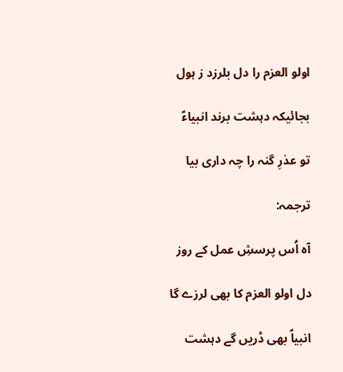اولو العزم را دل بلرزد ز ہول

بجائیکہ دہشت برند انبیاءؑ

تو عذرِ گنہ را چہ داری بیا

ترجمہ:

آہ اُس پرسشِ عمل کے روز

دل اولو العزم کا بھی لرزے گا

انبیاؑ بھی ڈریں گے دہشت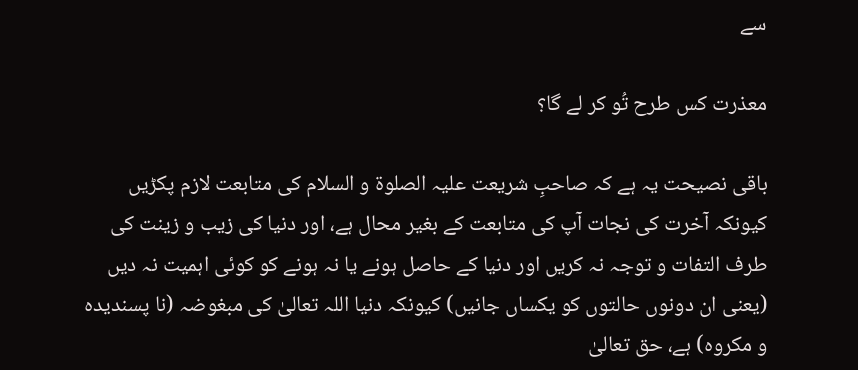سے

معذرت کس طرح تُو کر لے گا؟

باقی نصیحت یہ ہے کہ صاحبِ شریعت علیہ الصلوۃ و السلام کی متابعت لازم پکڑیں کیونکہ آخرت کی نجات آپ کی متابعت کے بغیر محال ہے، اور دنیا کی زیب و زینت کی طرف التفات و توجہ نہ کریں اور دنیا کے حاصل ہونے یا نہ ہونے کو کوئی اہمیت نہ دیں (یعنی ان دونوں حالتوں کو یکساں جانیں) کیونکہ دنیا اللہ تعالیٰ کی مبغوضہ (نا پسندیدہ و مکروہ) ہے، حق تعالیٰ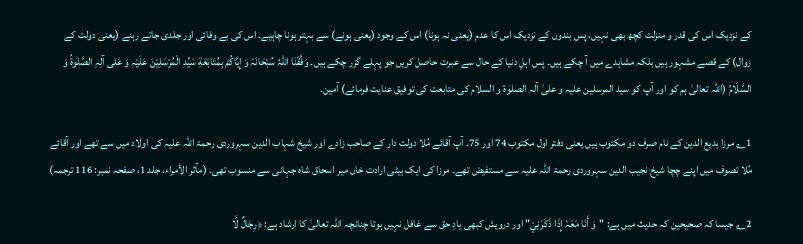کے نزدیک اس کی قدر و منزلت کچھ بھی نہیں، پس بندوں کے نزدیک اس کا عدم (یعنی نہ ہونا) اس کے وجود (یعنی ہونے) سے بہتر ہونا چاہیے۔ اس کی بے وفائی اور جلدی جاتے رہنے (یعنی دولت کے زوال) کے قصے مشہور ہیں بلکہ مشاہدے میں آ چکے ہیں۔ پس اہلِ دنیا کے حال سے عبرت حاصل کریں جو پہلے گزر چکے ہیں۔ وَفَّقَنَا اللہُ سُبْحَانَہٗ وَ إِیَّاکُمْ بِمُتَابَعَةِ سَیِّدِ الْمُرْسَلِیْنَ عَلَیْہِ وَ عَلی آلِہِ الصَّلٰوۃُ وَ السَّلَامُ (اللہ تعالیٰ ہم کو اور آپ کو سید المرسلین علیہ و علیٰ آلہ الصلوٰۃ و السلام کی متابعت کی توفیق عنایت فرمائے) آمین۔

؂1 مرزا بدیع الدین کے نام صرف دو مکتوب ہیں یعنی دفتر اول مکتوب 74 اور 75۔ آپ آقائے مُلا دولت دار کے صاحب زادے اور شیخ شہاب الدین سہروردی رحمۃ اللہ علیہ کی اولاد میں سے تھے اور آقائے مُلا تصوف میں اپنے چچا شیخ نجیب الدین سہروردی رحمۃ اللہ علیہ سے مستفیض تھے۔ مرزا کی ایک بیٹی ارادت خاں میر اسحاق شاہ جہانی سے منسوب تھی۔ (مآثر الأمراء، جلد 1، صفحہ نمبر: 116 ترجمہ)

؂2 جیسا کہ صحیحین کہ حدیث میں ہے: "وَ أَنَا مَعَہٗ إِذَا ذَکَرَنِيْ" اور درویش کبھی یادِ حق سے غافل نہیں ہوتا چنانچہ اللہ تعالیٰ کا ارشاد ہے: ﴿رِجَالٌ لَّا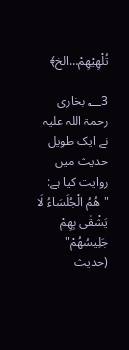تُلْھِیْھِمْ…الخ﴾

؂3 بخاری رحمۃ اللہ علیہ نے ایک طویل حدیث میں روایت کیا ہے: "هُمُ الْجُلَسَاءُ لَا يَشْقٰى بِهِمْ جَلِيسُهُمْ" (حدیث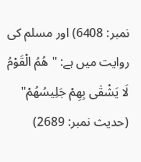نمبر: 6408) اور مسلم کی روایت میں ہے: "هُمُ الْقَوْمُ لَا يَشْقٰى بِهِمْ جَلِيسُهُمْ" (حدیث نمبر: 2689)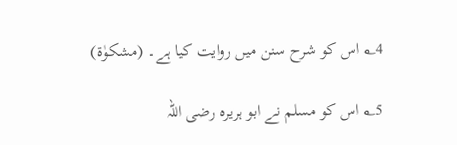؂4 اس کو شرح سنن میں روایت کیا ہے۔ (مشکوٰۃ)

؂5 اس کو مسلم نے ابو ہریرہ رضی اللہ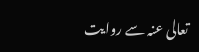تعالی عنہ سے روایت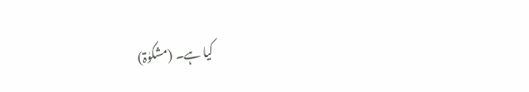کیا ہے۔ (مشکوٰۃ)